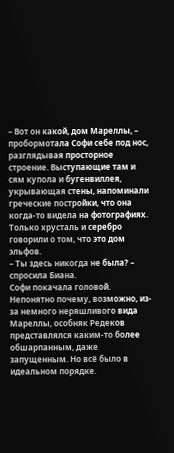– Вот он какой, дом Мареллы, – пробормотала Софи себе под нос, разглядывая просторное строение. Выступающие там и сям купола и бугенвиллея, укрывающая стены, напоминали греческие постройки, что она когда-то видела на фотографиях. Только хрусталь и серебро говорили о том, что это дом эльфов.
– Ты здесь никогда не была? – спросила Биана.
Софи покачала головой.
Непонятно почему, возможно, из-за немного неряшливого вида Мареллы, особняк Редеков представлялся каким-то более обшарпанным, даже запущенным. Но всё было в идеальном порядке.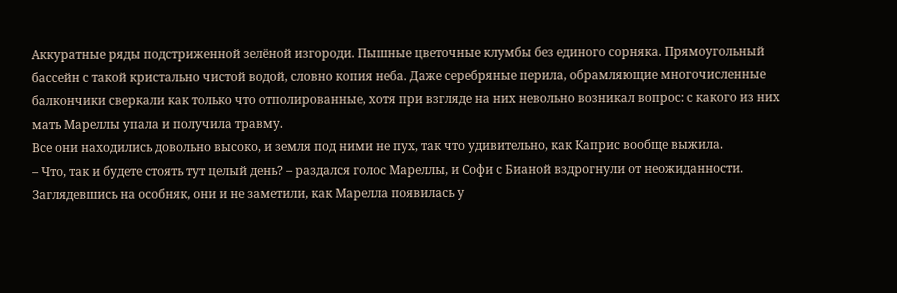Аккуратные ряды подстриженной зелёной изгороди. Пышные цветочные клумбы без единого сорняка. Прямоугольный бассейн с такой кристально чистой водой, словно копия неба. Даже серебряные перила, обрамляющие многочисленные балкончики сверкали как только что отполированные, хотя при взгляде на них невольно возникал вопрос: с какого из них мать Мареллы упала и получила травму.
Все они находились довольно высоко, и земля под ними не пух, так что удивительно, как Каприс вообще выжила.
– Что, так и будете стоять тут целый день? – раздался голос Мареллы, и Софи с Бианой вздрогнули от неожиданности. Заглядевшись на особняк, они и не заметили, как Марелла появилась у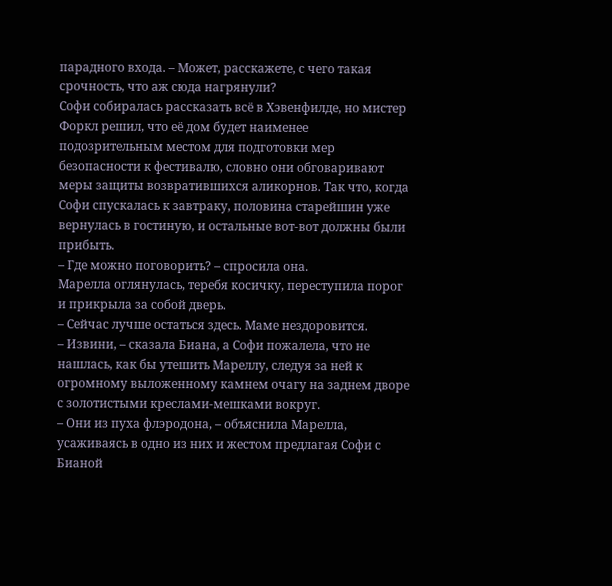парадного входа. – Может, расскажете, с чего такая срочность, что аж сюда нагрянули?
Софи собиралась рассказать всё в Хэвенфилде, но мистер Форкл решил, что её дом будет наименее подозрительным местом для подготовки мер безопасности к фестивалю, словно они обговаривают меры защиты возвратившихся аликорнов. Так что, когда Софи спускалась к завтраку, половина старейшин уже вернулась в гостиную, и остальные вот-вот должны были прибыть.
– Где можно поговорить? – спросила она.
Марелла оглянулась, теребя косичку, переступила порог и прикрыла за собой дверь.
– Сейчас лучше остаться здесь. Маме нездоровится.
– Извини, – сказала Биана, а Софи пожалела, что не нашлась, как бы утешить Мареллу, следуя за ней к огромному выложенному камнем очагу на заднем дворе с золотистыми креслами-мешками вокруг.
– Они из пуха флэродона, – объяснила Марелла, усаживаясь в одно из них и жестом предлагая Софи с Бианой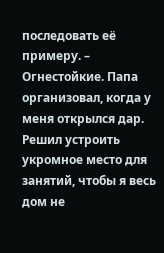последовать её примеру. – Огнестойкие. Папа организовал, когда у меня открылся дар. Решил устроить укромное место для занятий, чтобы я весь дом не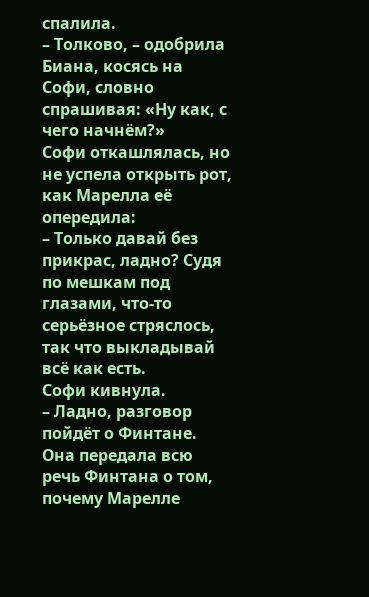спалила.
– Толково, – одобрила Биана, косясь на Софи, словно спрашивая: «Ну как, с чего начнём?»
Софи откашлялась, но не успела открыть рот, как Марелла её опередила:
– Только давай без прикрас, ладно? Судя по мешкам под глазами, что-то серьёзное стряслось, так что выкладывай всё как есть.
Софи кивнула.
– Ладно, разговор пойдёт о Финтане.
Она передала всю речь Финтана о том, почему Марелле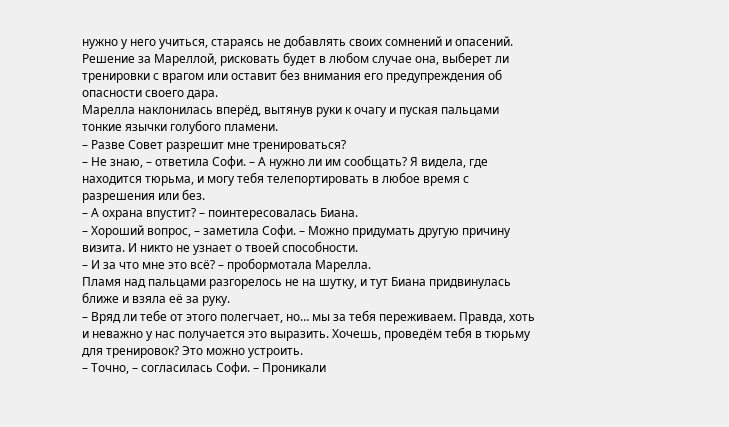нужно у него учиться, стараясь не добавлять своих сомнений и опасений. Решение за Мареллой, рисковать будет в любом случае она, выберет ли тренировки с врагом или оставит без внимания его предупреждения об опасности своего дара.
Марелла наклонилась вперёд, вытянув руки к очагу и пуская пальцами тонкие язычки голубого пламени.
– Разве Совет разрешит мне тренироваться?
– Не знаю, – ответила Софи. – А нужно ли им сообщать? Я видела, где находится тюрьма, и могу тебя телепортировать в любое время с разрешения или без.
– А охрана впустит? – поинтересовалась Биана.
– Хороший вопрос, – заметила Софи. – Можно придумать другую причину визита. И никто не узнает о твоей способности.
– И за что мне это всё? – пробормотала Марелла.
Пламя над пальцами разгорелось не на шутку, и тут Биана придвинулась ближе и взяла её за руку.
– Вряд ли тебе от этого полегчает, но… мы за тебя переживаем. Правда, хоть и неважно у нас получается это выразить. Хочешь, проведём тебя в тюрьму для тренировок? Это можно устроить.
– Точно, – согласилась Софи. – Проникали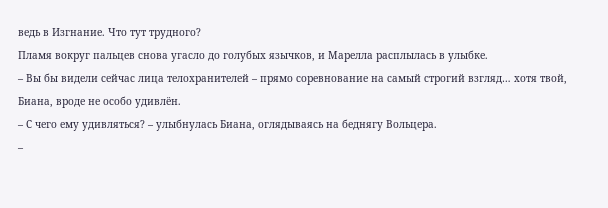ведь в Изгнание. Что тут трудного?
Пламя вокруг пальцев снова угасло до голубых язычков, и Марелла расплылась в улыбке.
– Вы бы видели сейчас лица телохранителей – прямо соревнование на самый строгий взгляд… хотя твой, Биана, вроде не особо удивлён.
– С чего ему удивляться? – улыбнулась Биана, оглядываясь на беднягу Вольцера.
–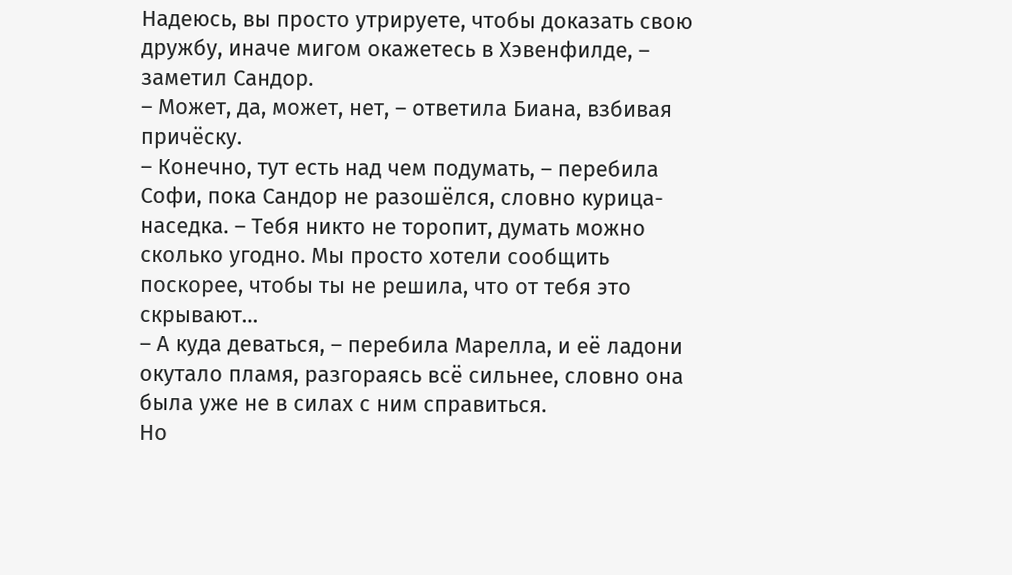Надеюсь, вы просто утрируете, чтобы доказать свою дружбу, иначе мигом окажетесь в Хэвенфилде, – заметил Сандор.
– Может, да, может, нет, – ответила Биана, взбивая причёску.
– Конечно, тут есть над чем подумать, – перебила Софи, пока Сандор не разошёлся, словно курица-наседка. – Тебя никто не торопит, думать можно сколько угодно. Мы просто хотели сообщить поскорее, чтобы ты не решила, что от тебя это скрывают…
– А куда деваться, – перебила Марелла, и её ладони окутало пламя, разгораясь всё сильнее, словно она была уже не в силах с ним справиться.
Но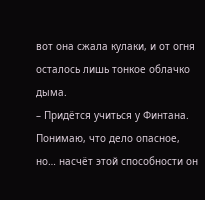вот она сжала кулаки, и от огня осталось лишь тонкое облачко дыма.
– Придётся учиться у Финтана. Понимаю, что дело опасное, но… насчёт этой способности он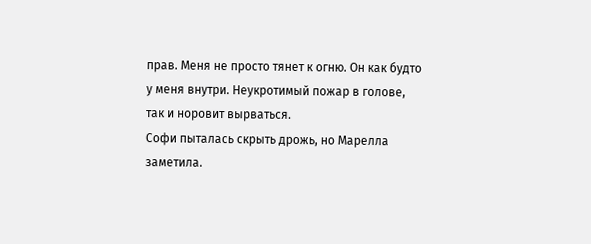прав. Меня не просто тянет к огню. Он как будто у меня внутри. Неукротимый пожар в голове, так и норовит вырваться.
Софи пыталась скрыть дрожь, но Марелла заметила.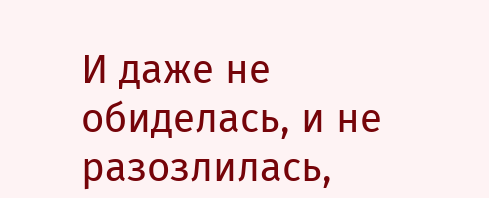И даже не обиделась, и не разозлилась,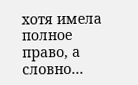хотя имела полное право, а словно…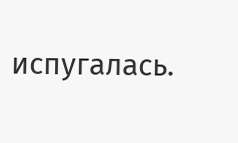испугалась.